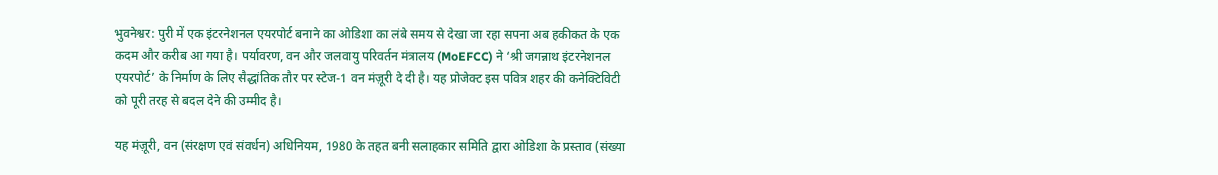भुवनेश्वर: पुरी में एक इंटरनेशनल एयरपोर्ट बनाने का ओडिशा का लंबे समय से देखा जा रहा सपना अब हकीकत के एक कदम और करीब आ गया है। पर्यावरण, वन और जलवायु परिवर्तन मंत्रालय (MoEFCC) ने ‘श्री जगन्नाथ इंटरनेशनल एयरपोर्ट’ के निर्माण के लिए सैद्धांतिक तौर पर स्टेज-1 वन मंज़ूरी दे दी है। यह प्रोजेक्ट इस पवित्र शहर की कनेक्टिविटी को पूरी तरह से बदल देने की उम्मीद है।

यह मंज़ूरी, वन (संरक्षण एवं संवर्धन) अधिनियम, 1980 के तहत बनी सलाहकार समिति द्वारा ओडिशा के प्रस्ताव (संख्या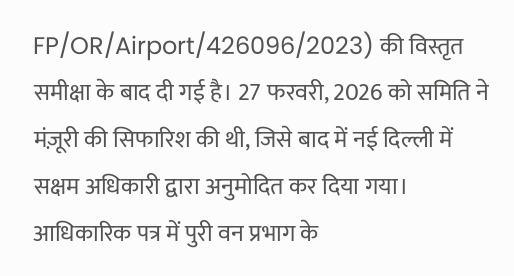FP/OR/Airport/426096/2023) की विस्तृत समीक्षा के बाद दी गई है। 27 फरवरी, 2026 को समिति ने मंज़ूरी की सिफारिश की थी, जिसे बाद में नई दिल्ली में सक्षम अधिकारी द्वारा अनुमोदित कर दिया गया। आधिकारिक पत्र में पुरी वन प्रभाग के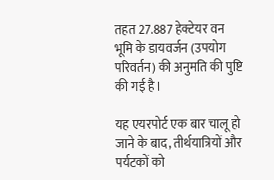तहत 27.887 हेक्टेयर वन भूमि के डायवर्जन (उपयोग परिवर्तन) की अनुमति की पुष्टि की गई है।

यह एयरपोर्ट एक बार चालू हो जाने के बाद, तीर्थयात्रियों और पर्यटकों को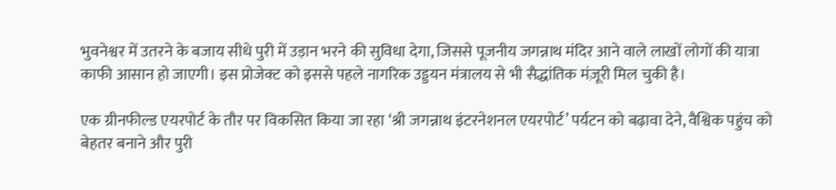भुवनेश्वर में उतरने के बजाय सीधे पुरी में उड़ान भरने की सुविधा देगा, जिससे पूजनीय जगन्नाथ मंदिर आने वाले लाखों लोगों की यात्रा काफी आसान हो जाएगी। इस प्रोजेक्ट को इससे पहले नागरिक उड्डयन मंत्रालय से भी सैद्धांतिक मंज़ूरी मिल चुकी है।

एक ग्रीनफील्ड एयरपोर्ट के तौर पर विकसित किया जा रहा ‘श्री जगन्नाथ इंटरनेशनल एयरपोर्ट’ पर्यटन को बढ़ावा देने, वैश्विक पहुंच को बेहतर बनाने और पुरी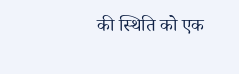की स्थिति को एक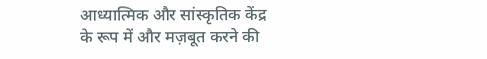आध्यात्मिक और सांस्कृतिक केंद्र के रूप में और मज़बूत करने की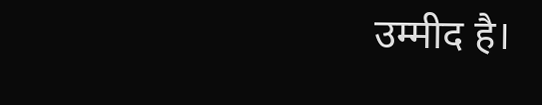उम्मीद है।